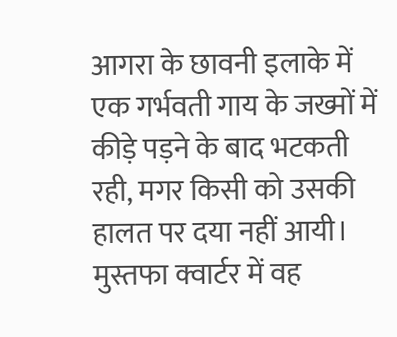आगरा के छावनी इलाके में एक गर्भवती गाय के जख्मों में कीड़े पड़ने के बाद भटकती रही, मगर किसी को उसकी हालत पर दया नहीं आयी। मुस्तफा क्वार्टर में वह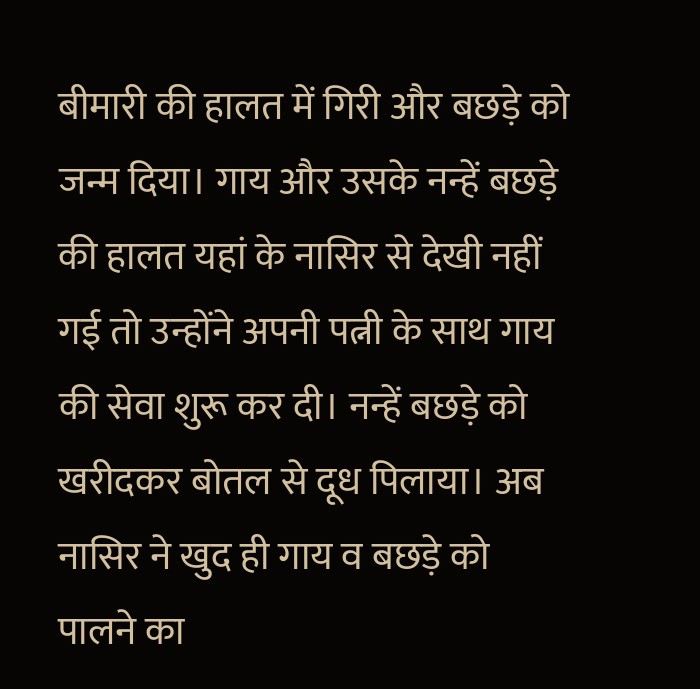बीमारी की हालत में गिरी और बछड़े को जन्म दिया। गाय और उसके नन्हें बछड़े की हालत यहां के नासिर से देखी नहीं गई तो उन्होंने अपनी पत्नी के साथ गाय की सेवा शुरू कर दी। नन्हें बछड़े को खरीदकर बोतल से दूध पिलाया। अब नासिर ने खुद ही गाय व बछड़े को पालने का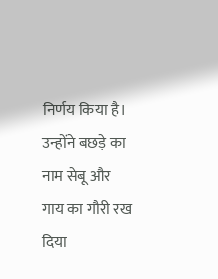निर्णय किया है। उन्होंने बछड़े का नाम सेबू और गाय का गौरी रख दिया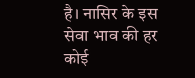है। नासिर के इस सेवा भाव की हर कोई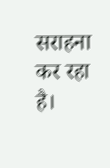सराहना कर रहा है।